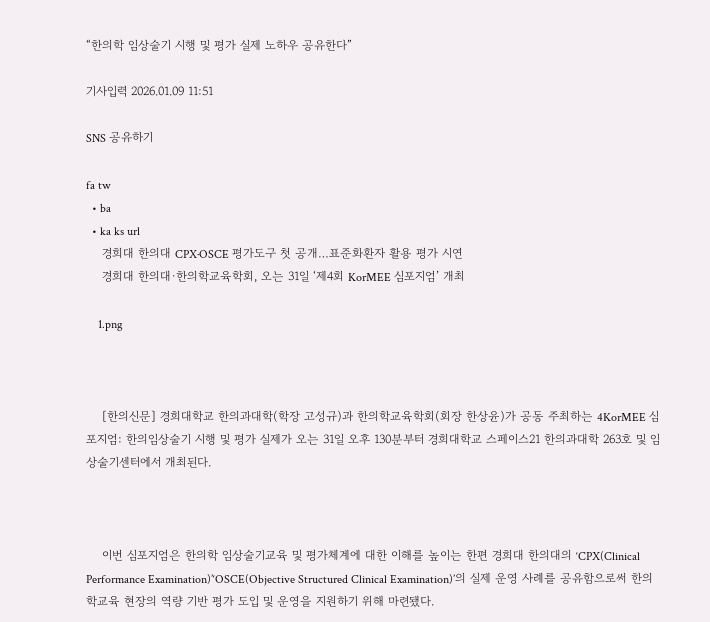“한의학 임상술기 시행 및 평가 실제 노하우 공유한다”

기사입력 2026.01.09 11:51

SNS 공유하기

fa tw
  • ba
  • ka ks url
    경희대 한의대 CPX·OSCE 평가도구 첫 공개…표준화환자 활용 평가 시연
    경희대 한의대·한의학교육학회, 오는 31일 ‘제4회 KorMEE 심포지엄’ 개최

    1.png



    [한의신문] 경희대학교 한의과대학(학장 고성규)과 한의학교육학회(회장 한상윤)가 공동 주최하는 4KorMEE 심포지엄: 한의임상술기 시행 및 평가 실제가 오는 31일 오후 130분부터 경희대학교 스페이스21 한의과대학 263호 및 임상술기센터에서 개최된다.



    이번 심포지엄은 한의학 임상술기교육 및 평가체계에 대한 이해를 높이는 한편 경희대 한의대의 ‘CPX(Clinical Performance Examination)’‘OSCE(Objective Structured Clinical Examination)’의 실제 운영 사례를 공유함으로써 한의학교육 현장의 역량 기반 평가 도입 및 운영을 지원하기 위해 마련됐다.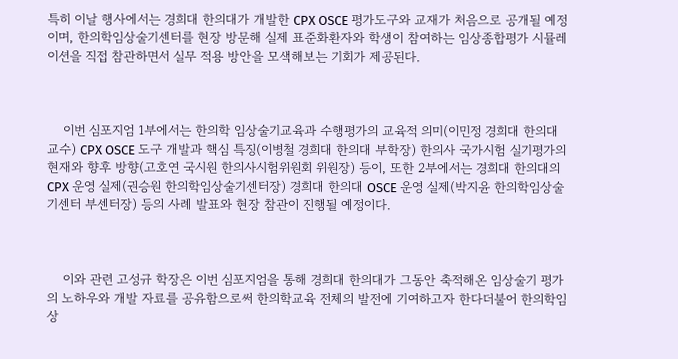특히 이날 행사에서는 경희대 한의대가 개발한 CPX OSCE 평가도구와 교재가 처음으로 공개될 예정이며, 한의학임상술기센터를 현장 방문해 실제 표준화환자와 학생이 참여하는 임상종합평가 시뮬레이션을 직접 참관하면서 실무 적용 방안을 모색해보는 기회가 제공된다.



    이번 심포지엄 1부에서는 한의학 임상술기교육과 수행평가의 교육적 의미(이민정 경희대 한의대 교수) CPX OSCE 도구 개발과 핵심 특징(이병철 경희대 한의대 부학장) 한의사 국가시험 실기평가의 현재와 향후 방향(고호연 국시원 한의사시험위원회 위원장) 등이, 또한 2부에서는 경희대 한의대의 CPX 운영 실제(권승원 한의학임상술기센터장) 경희대 한의대 OSCE 운영 실제(박지윤 한의학임상술기센터 부센터장) 등의 사례 발표와 현장 참관이 진행될 예정이다.



    이와 관련 고성규 학장은 이번 심포지엄을 통해 경희대 한의대가 그동안 축적해온 임상술기 평가의 노하우와 개발 자료를 공유함으로써 한의학교육 전체의 발전에 기여하고자 한다더불어 한의학임상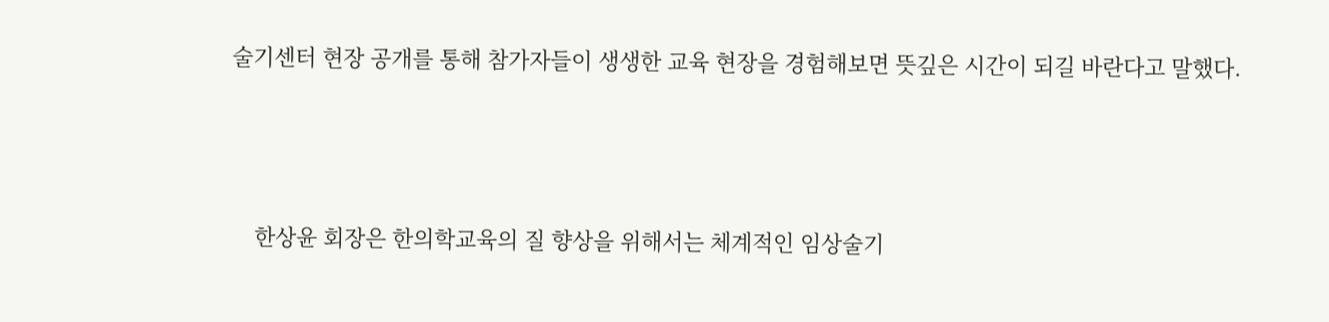술기센터 현장 공개를 통해 참가자들이 생생한 교육 현장을 경험해보면 뜻깊은 시간이 되길 바란다고 말했다.



    한상윤 회장은 한의학교육의 질 향상을 위해서는 체계적인 임상술기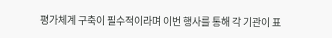평가체계 구축이 필수적이라며 이번 행사를 통해 각 기관이 표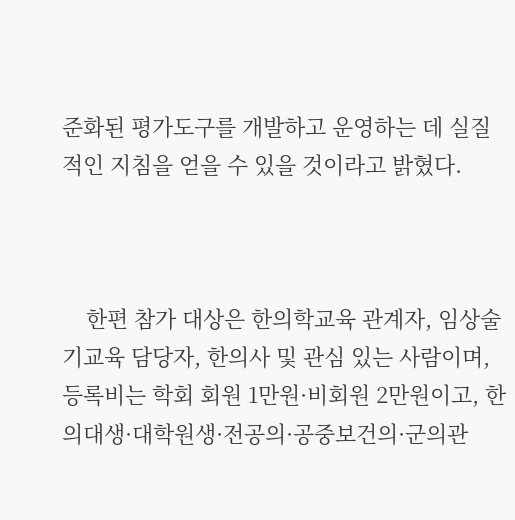준화된 평가도구를 개발하고 운영하는 데 실질적인 지침을 얻을 수 있을 것이라고 밝혔다.



    한편 참가 대상은 한의학교육 관계자, 임상술기교육 담당자, 한의사 및 관심 있는 사람이며, 등록비는 학회 회원 1만원·비회원 2만원이고, 한의대생·대학원생·전공의·공중보건의·군의관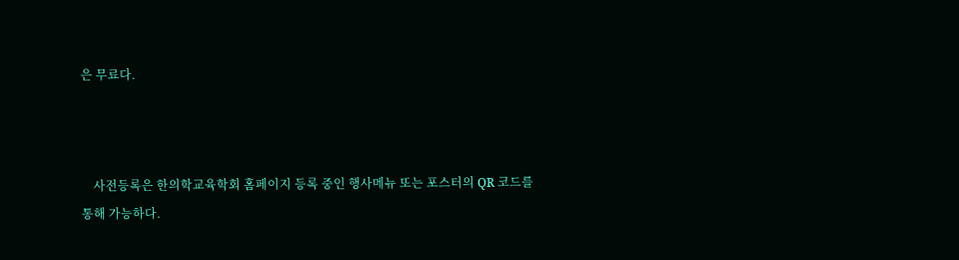은 무료다.



    사전등록은 한의학교육학회 홈페이지 등록 중인 행사메뉴 또는 포스터의 QR 코드를 통해 가능하다.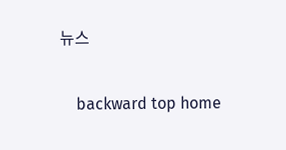뉴스

    backward top home